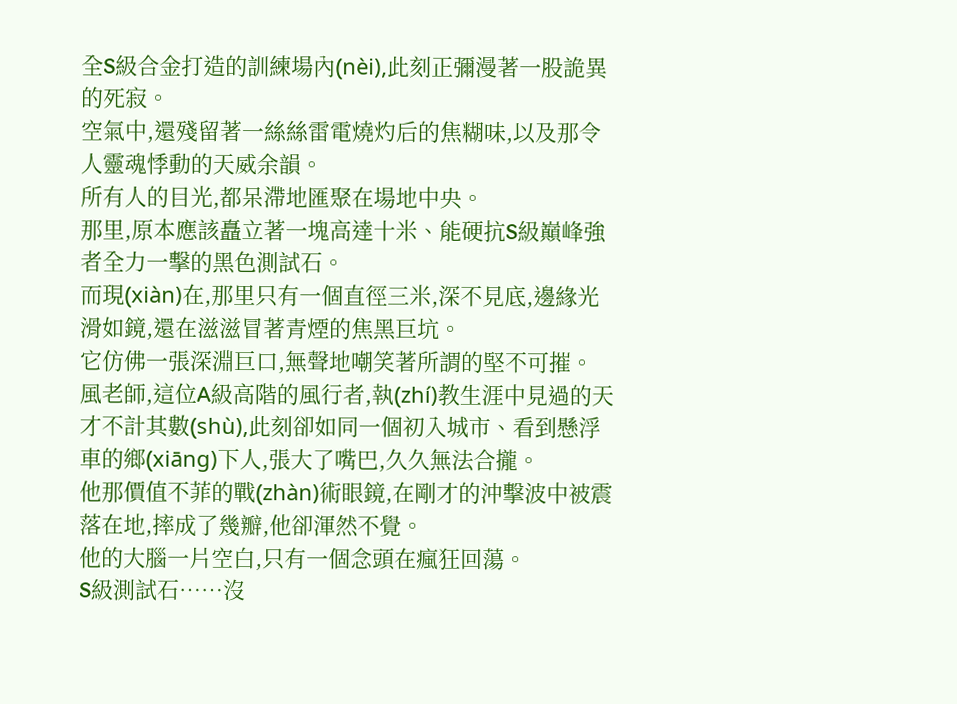全S級合金打造的訓練場內(nèi),此刻正彌漫著一股詭異的死寂。
空氣中,還殘留著一絲絲雷電燒灼后的焦糊味,以及那令人靈魂悸動的天威余韻。
所有人的目光,都呆滯地匯聚在場地中央。
那里,原本應該矗立著一塊高達十米、能硬抗S級巔峰強者全力一擊的黑色測試石。
而現(xiàn)在,那里只有一個直徑三米,深不見底,邊緣光滑如鏡,還在滋滋冒著青煙的焦黑巨坑。
它仿佛一張深淵巨口,無聲地嘲笑著所謂的堅不可摧。
風老師,這位A級高階的風行者,執(zhí)教生涯中見過的天才不計其數(shù),此刻卻如同一個初入城市、看到懸浮車的鄉(xiāng)下人,張大了嘴巴,久久無法合攏。
他那價值不菲的戰(zhàn)術眼鏡,在剛才的沖擊波中被震落在地,摔成了幾瓣,他卻渾然不覺。
他的大腦一片空白,只有一個念頭在瘋狂回蕩。
S級測試石……沒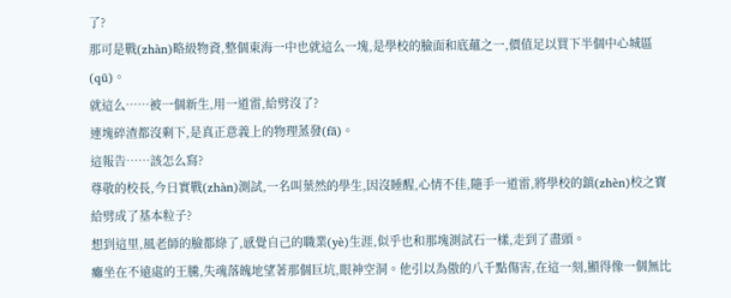了?
那可是戰(zhàn)略級物資,整個東海一中也就這么一塊,是學校的臉面和底蘊之一,價值足以買下半個中心城區(qū)。
就這么……被一個新生,用一道雷,給劈沒了?
連塊碎渣都沒剩下,是真正意義上的物理蒸發(fā)。
這報告……該怎么寫?
尊敬的校長,今日實戰(zhàn)測試,一名叫葉然的學生,因沒睡醒,心情不佳,隨手一道雷,將學校的鎮(zhèn)校之寶給劈成了基本粒子?
想到這里,風老師的臉都綠了,感覺自己的職業(yè)生涯,似乎也和那塊測試石一樣,走到了盡頭。
癱坐在不遠處的王騰,失魂落魄地望著那個巨坑,眼神空洞。他引以為傲的八千點傷害,在這一刻,顯得像一個無比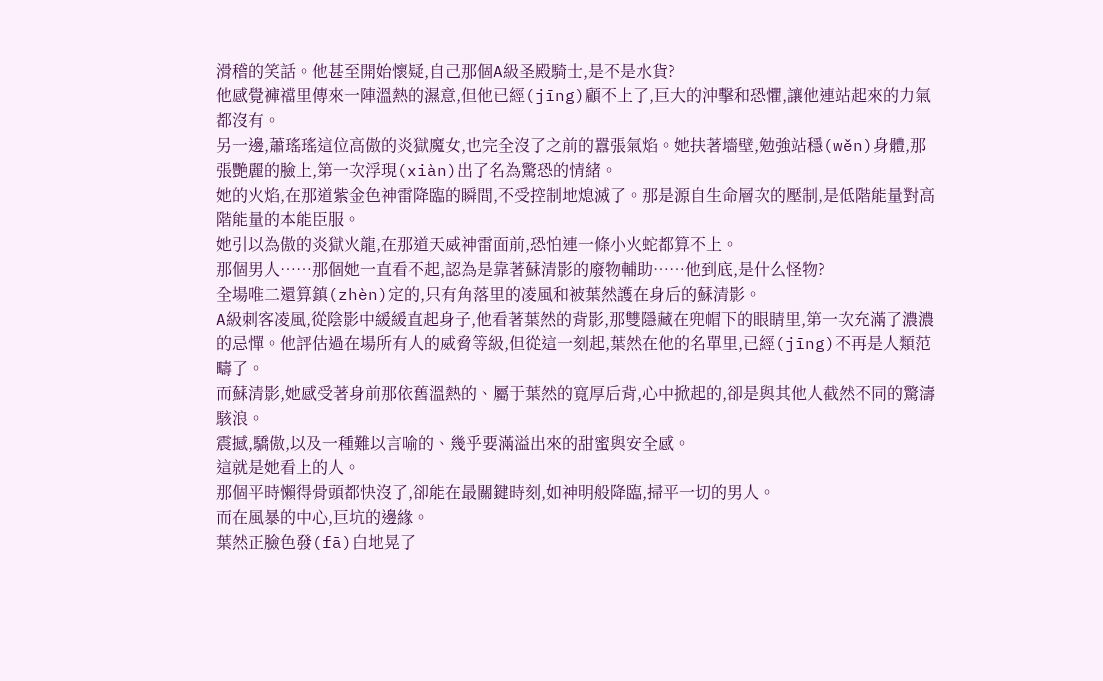滑稽的笑話。他甚至開始懷疑,自己那個A級圣殿騎士,是不是水貨?
他感覺褲襠里傳來一陣溫熱的濕意,但他已經(jīng)顧不上了,巨大的沖擊和恐懼,讓他連站起來的力氣都沒有。
另一邊,蕭瑤瑤這位高傲的炎獄魔女,也完全沒了之前的囂張氣焰。她扶著墻壁,勉強站穩(wěn)身體,那張艷麗的臉上,第一次浮現(xiàn)出了名為驚恐的情緒。
她的火焰,在那道紫金色神雷降臨的瞬間,不受控制地熄滅了。那是源自生命層次的壓制,是低階能量對高階能量的本能臣服。
她引以為傲的炎獄火龍,在那道天威神雷面前,恐怕連一條小火蛇都算不上。
那個男人……那個她一直看不起,認為是靠著蘇清影的廢物輔助……他到底,是什么怪物?
全場唯二還算鎮(zhèn)定的,只有角落里的凌風和被葉然護在身后的蘇清影。
A級刺客凌風,從陰影中緩緩直起身子,他看著葉然的背影,那雙隱藏在兜帽下的眼睛里,第一次充滿了濃濃的忌憚。他評估過在場所有人的威脅等級,但從這一刻起,葉然在他的名單里,已經(jīng)不再是人類范疇了。
而蘇清影,她感受著身前那依舊溫熱的、屬于葉然的寬厚后背,心中掀起的,卻是與其他人截然不同的驚濤駭浪。
震撼,驕傲,以及一種難以言喻的、幾乎要滿溢出來的甜蜜與安全感。
這就是她看上的人。
那個平時懶得骨頭都快沒了,卻能在最關鍵時刻,如神明般降臨,掃平一切的男人。
而在風暴的中心,巨坑的邊緣。
葉然正臉色發(fā)白地晃了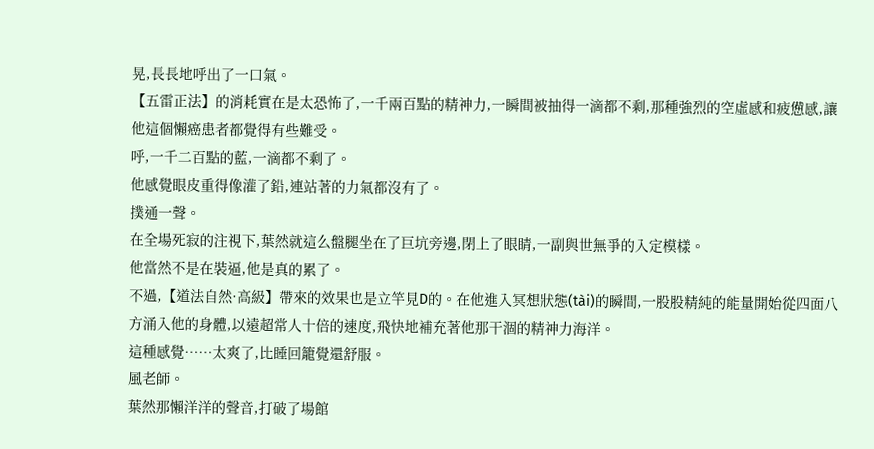晃,長長地呼出了一口氣。
【五雷正法】的消耗實在是太恐怖了,一千兩百點的精神力,一瞬間被抽得一滴都不剩,那種強烈的空虛感和疲憊感,讓他這個懶癌患者都覺得有些難受。
呼,一千二百點的藍,一滴都不剩了。
他感覺眼皮重得像灌了鉛,連站著的力氣都沒有了。
撲通一聲。
在全場死寂的注視下,葉然就這么盤腿坐在了巨坑旁邊,閉上了眼睛,一副與世無爭的入定模樣。
他當然不是在裝逼,他是真的累了。
不過,【道法自然·高級】帶來的效果也是立竿見D的。在他進入冥想狀態(tài)的瞬間,一股股精純的能量開始從四面八方涌入他的身體,以遠超常人十倍的速度,飛快地補充著他那干涸的精神力海洋。
這種感覺……太爽了,比睡回籠覺還舒服。
風老師。
葉然那懶洋洋的聲音,打破了場館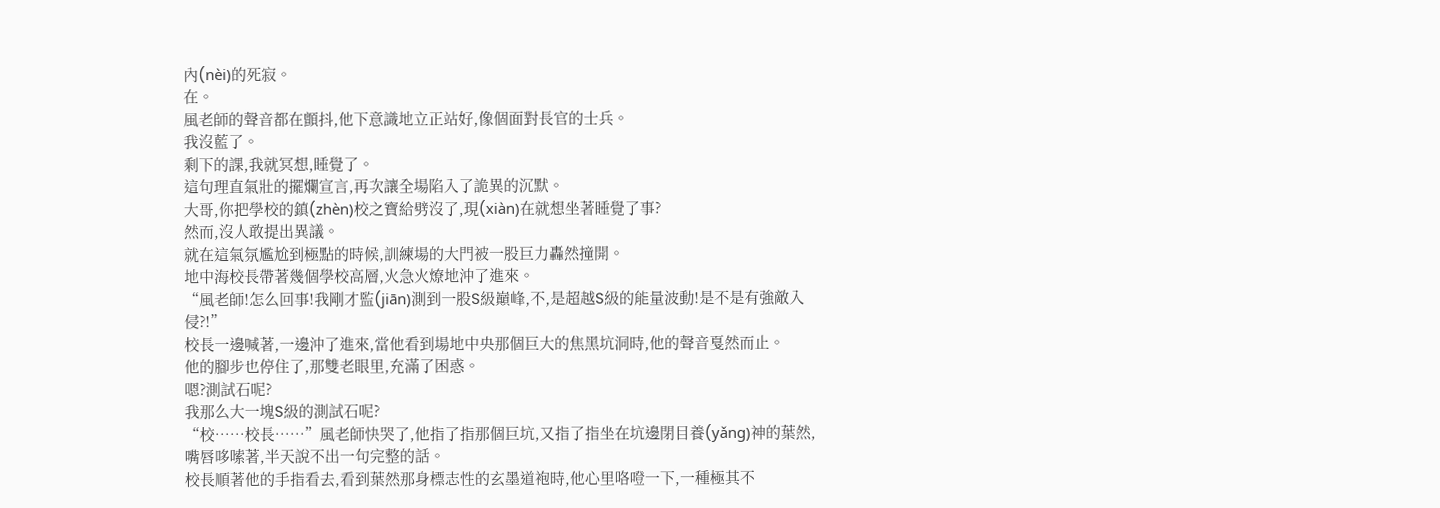內(nèi)的死寂。
在。
風老師的聲音都在顫抖,他下意識地立正站好,像個面對長官的士兵。
我沒藍了。
剩下的課,我就冥想,睡覺了。
這句理直氣壯的擺爛宣言,再次讓全場陷入了詭異的沉默。
大哥,你把學校的鎮(zhèn)校之寶給劈沒了,現(xiàn)在就想坐著睡覺了事?
然而,沒人敢提出異議。
就在這氣氛尷尬到極點的時候,訓練場的大門被一股巨力轟然撞開。
地中海校長帶著幾個學校高層,火急火燎地沖了進來。
“風老師!怎么回事!我剛才監(jiān)測到一股S級巔峰,不,是超越S級的能量波動!是不是有強敵入侵?!”
校長一邊喊著,一邊沖了進來,當他看到場地中央那個巨大的焦黑坑洞時,他的聲音戛然而止。
他的腳步也停住了,那雙老眼里,充滿了困惑。
嗯?測試石呢?
我那么大一塊S級的測試石呢?
“校……校長……”風老師快哭了,他指了指那個巨坑,又指了指坐在坑邊閉目養(yǎng)神的葉然,嘴唇哆嗦著,半天說不出一句完整的話。
校長順著他的手指看去,看到葉然那身標志性的玄墨道袍時,他心里咯噔一下,一種極其不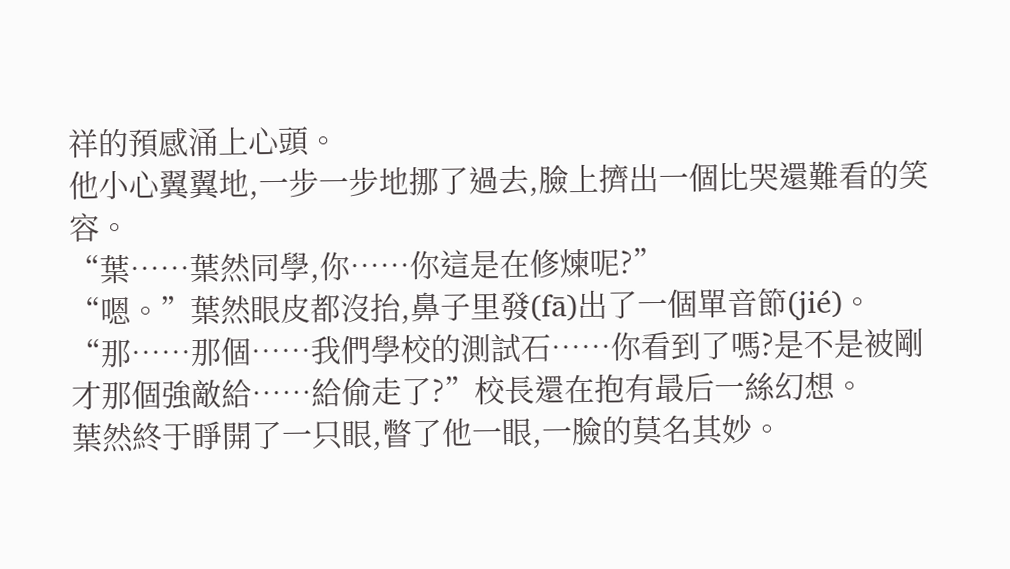祥的預感涌上心頭。
他小心翼翼地,一步一步地挪了過去,臉上擠出一個比哭還難看的笑容。
“葉……葉然同學,你……你這是在修煉呢?”
“嗯。”葉然眼皮都沒抬,鼻子里發(fā)出了一個單音節(jié)。
“那……那個……我們學校的測試石……你看到了嗎?是不是被剛才那個強敵給……給偷走了?”校長還在抱有最后一絲幻想。
葉然終于睜開了一只眼,瞥了他一眼,一臉的莫名其妙。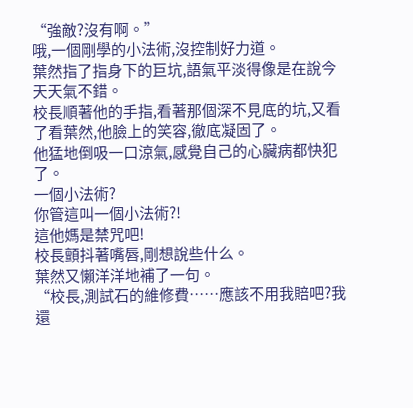“強敵?沒有啊。”
哦,一個剛學的小法術,沒控制好力道。
葉然指了指身下的巨坑,語氣平淡得像是在說今天天氣不錯。
校長順著他的手指,看著那個深不見底的坑,又看了看葉然,他臉上的笑容,徹底凝固了。
他猛地倒吸一口涼氣,感覺自己的心臟病都快犯了。
一個小法術?
你管這叫一個小法術?!
這他媽是禁咒吧!
校長顫抖著嘴唇,剛想說些什么。
葉然又懶洋洋地補了一句。
“校長,測試石的維修費……應該不用我賠吧?我還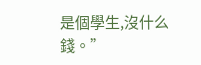是個學生,沒什么錢。”